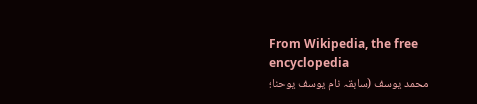From Wikipedia, the free encyclopedia
محمد یوسف (سابقہ نام یوسف یوحنا؛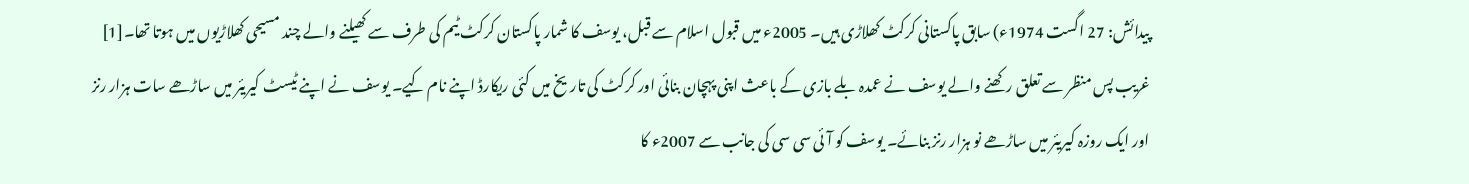پیدائش: 27 اگست 1974ء) سابق پاکستانی کرکٹ کھلاڑی ہیں۔ 2005ء میں قبول اسلام سے قبل، یوسف کا شمار پاکستان کرکٹ ٹیم کی طرف سے کھیلنے والے چند مسیحی کھلاڑیوں میں ہوتا تھا۔[1] غریب پس منظر سے تعلق رکھنے والے یوسف نے عمدہ بلے بازی کے باعث اپنی پہچان بنائی اور کرکٹ کی تاریخ میں کئی ریکارڈ اپنے نام کیے۔ یوسف نے اپنے ٹیسٹ کیریئر میں ساڑھے سات ہزار رنز اور ایک روزہ کیریئر میں ساڑھے نو ہزار رنز بنائے۔ یوسف کو آئی سی سی کی جانب سے 2007ء کا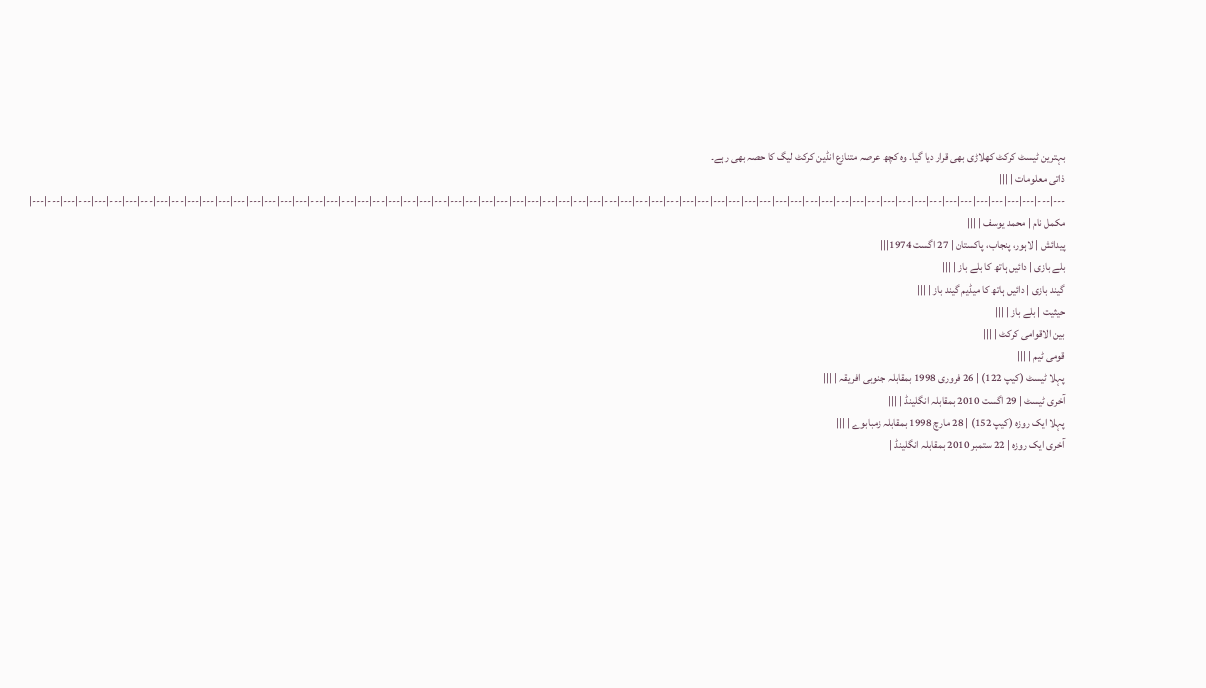بہترین ٹیسٹ کرکٹ کھلاڑی بھی قرار دیا گیا۔ وہ کچھ عرصہ متنازع انڈین کرکٹ لیگ کا حصہ بھی رہے۔
ذاتی معلومات | |||
---|---|---|---|---|---|---|---|---|---|---|---|---|---|---|---|---|---|---|---|---|---|---|---|---|---|---|---|---|---|---|---|---|---|---|---|---|---|---|---|---|---|---|---|---|---|---|---|---|---|---|---|---|---|---|---|---|---|---|---|---|---|---|---|---|---|---|
مکمل نام | محمد یوسف | |||
پیدائش | لاہور، پنجاب، پاکستان | 27 اگست 1974|||
بلے بازی | دائیں ہاتھ کا بلے باز | |||
گیند بازی | دائیں ہاتھ کا میڈیم گیند باز | |||
حیثیت | بلے باز | |||
بین الاقوامی کرکٹ | |||
قومی ٹیم | |||
پہلا ٹیسٹ (کیپ 122) | 26 فروری 1998 بمقابلہ جنوبی افریقہ | |||
آخری ٹیسٹ | 29 اگست 2010 بمقابلہ انگلینڈ | |||
پہلا ایک روزہ (کیپ 152) | 28 مارچ 1998 بمقابلہ زمبابوے | |||
آخری ایک روزہ | 22 ستمبر 2010 بمقابلہ انگلینڈ |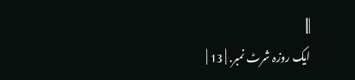|||
ایک روزہ شرٹ نمبر. | 13 |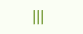|||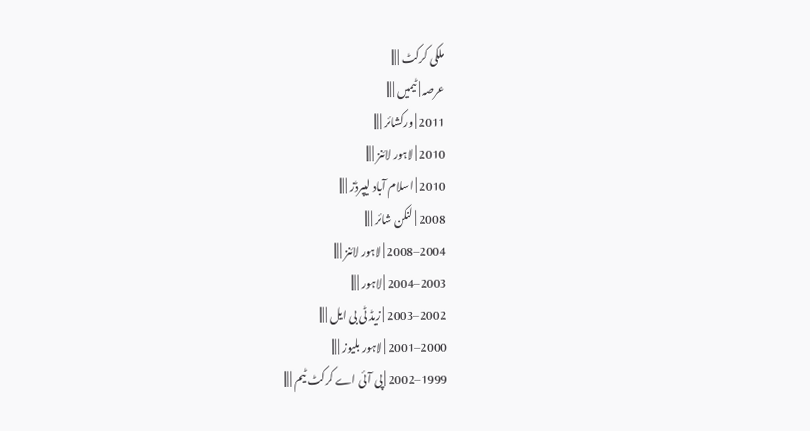ملکی کرکٹ | |||
عرصہ | ٹیمیں | |||
2011 | ورکشائر | |||
2010 | لاہور لائنز | |||
2010 | اسلام آباد لیپرڈز | |||
2008 | لنکن شائر | |||
2004–2008 | لاہور لائنز | |||
2003–2004 | لاہور | |||
2002–2003 | زیڈ ٹی بی ایل | |||
2000–2001 | لاہور بلیوز | |||
1999–2002 | پی آئی اے کرکٹ ٹیم | |||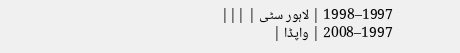1997–1998 | لاہور سٹی | |||
1997–2008 | واپڈا |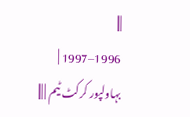|||
1996–1997 | بہاولپور کرکٹ ٹیم | |||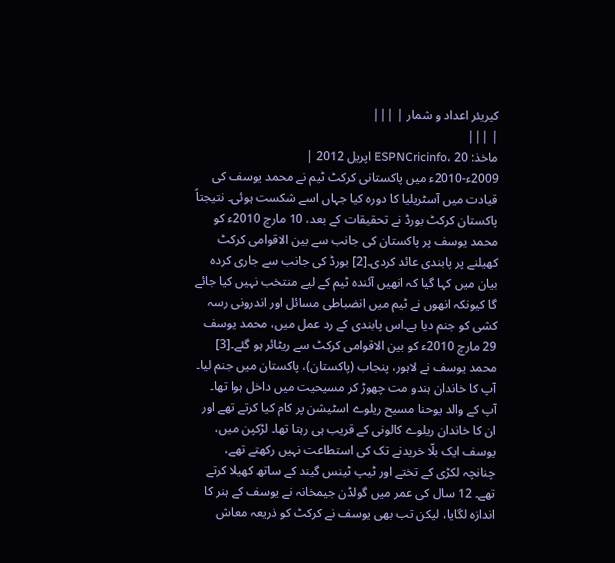کیریئر اعداد و شمار | |||
| |||
ماخذ: ESPNCricinfo، 20 اپریل 2012 |
2009ء-2010ء میں پاکستانی کرکٹ ٹیم نے محمد یوسف کی قیادت میں آسٹریلیا کا دورہ کیا جہاں اسے شکست ہوئی۔ نتیجتاً پاکستان کرکٹ بورڈ نے تحقیقات کے بعد، 10 مارچ 2010ء کو محمد یوسف پر پاکستان کی جانب سے بین الاقوامی کرکٹ کھیلنے پر پابندی عائد کردی۔[2] بورڈ کی جانب سے جاری کردہ بیان میں کہا گیا کہ انھیں آئندہ ٹیم کے لیے منتخب نہیں کیا جائے گا کیونکہ انھوں نے ٹیم میں انضباطی مسائل اور اندرونی رسہ کشی کو جنم دیا ہے۔اس پابندی کے رد عمل میں، محمد یوسف 29 مارچ 2010ء کو بین الاقوامی کرکٹ سے ریٹائر ہو گئے۔[3]
محمد یوسف نے لاہور، پنجاب (پاکستان)، پاکستان میں جنم لیا۔ آپ کا خاندان ہندو مت چھوڑ کر مسیحیت میں داخل ہوا تھا۔ آپ کے والد یوحنا مسیح ریلوے اسٹیشن پر کام کیا کرتے تھے اور ان کا خاندان ریلوے کالونی کے قریب ہی رہتا تھا۔ لڑکپن میں، یوسف ایک بلّا خریدنے تک کی استطاعت نہیں رکھتے تھے، چنانچہ لکڑی کے تختے اور ٹیپ ٹینس گیند کے ساتھ کھیلا کرتے تھے۔ 12 سال کی عمر میں گولڈن جیمخانہ نے یوسف کے ہنر کا اندازہ لگایا، لیکن تب بھی یوسف نے کرکٹ کو ذریعہ معاش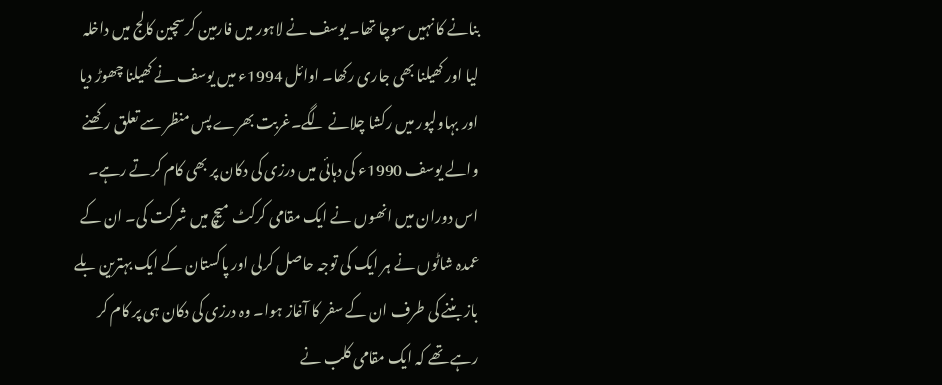بنانے کا نہیں سوچا تھا۔ یوسف نے لاہور میں فارمین کرسچین کالج میں داخلہ لیا اور کھیلنا بھی جاری رکھا۔ اوائل 1994ء میں یوسف نے کھیلنا چھوڑ دیا اور بہاولپور میں رکشا چلانے لگے۔غربت بھرے پس منظر سے تعلق رکھنے والے یوسف 1990ء کی دہائی میں درزی کی دکان پر بھی کام کرتے رہے۔ اس دوران میں انھوں نے ایک مقامی کرکٹ میچ میں شرکت کی۔ ان کے عمدہ شاٹوں نے ہر ایک کی توجہ حاصل کرلی اور پاکستان کے ایک بہترین بلے باز بننے کی طرف ان کے سفر کا آغاز ہوا۔ وہ درزی کی دکان ہی پر کام کر رہے تھے کہ ایک مقامی کلب نے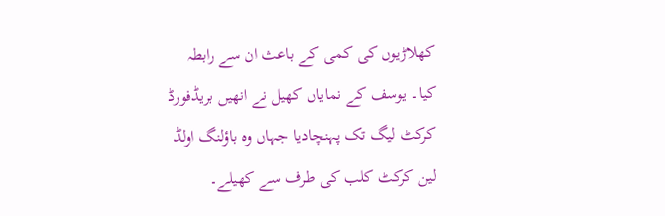کھلاڑیوں کی کمی کے باعث ان سے رابطہ کیا۔ یوسف کے نمایاں کھیل نے انھیں بریڈفورڈ کرکٹ لیگ تک پہنچادیا جہاں وہ باؤلنگ اولڈ لین کرکٹ کلب کی طرف سے کھیلے۔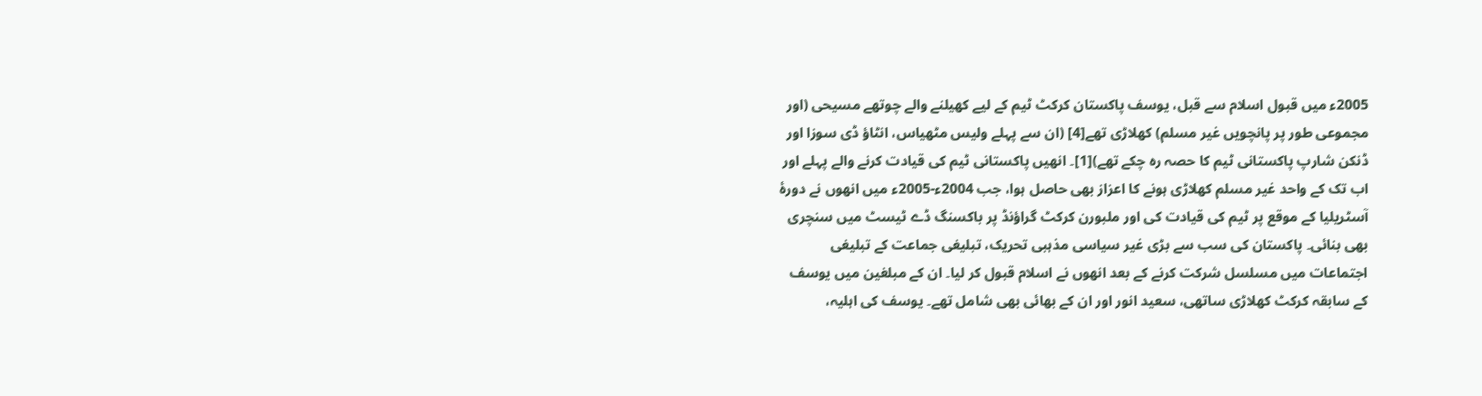2005ء میں قبول اسلام سے قبل، یوسف پاکستان کرکٹ ٹیم کے لیے کھیلنے والے چوتھے مسیحی (اور مجموعی طور پر پانچویں غیر مسلم) کھلاڑی تھے[4] (ان سے پہلے ولیس مٹھیاس، انٹاؤ ڈی سوزا اور ڈنکن شارپ پاکستانی ٹیم کا حصہ رہ چکے تھے)[1]۔ انھیں پاکستانی ٹیم کی قیادت کرنے والے پہلے اور اب تک کے واحد غیر مسلم کھلاڑی ہونے کا اعزاز بھی حاصل ہوا، جب 2004ء-2005ء میں انھوں نے دورۂ آسٹریلیا کے موقع پر ٹیم کی قیادت کی اور ملبورن کرکٹ گراؤنڈ پر باکسنگ ڈے ٹیسٹ میں سنچری بھی بنائی۔ پاکستان کی سب سے بڑی غیر سیاسی مذہبی تحریک، تبلیغی جماعت کے تبلیغی اجتماعات میں مسلسل شرکت کرنے کے بعد انھوں نے اسلام قبول کر لیا۔ ان کے مبلغین میں یوسف کے سابقہ کرکٹ کھلاڑی ساتھی، سعید انور اور ان کے بھائی بھی شامل تھے۔ یوسف کی اہلیہ،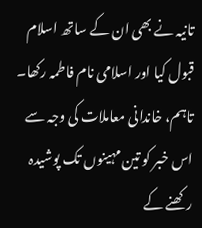تانیہ نے بھی ان کے ساتھ اسلام قبول کیا اور اسلامی نام فاطمہ رکھا۔ تاہم، خاندانی معاملات کی وجہ سے اس خبر کو تین مہینوں تک پوشیدہ رکھنے کے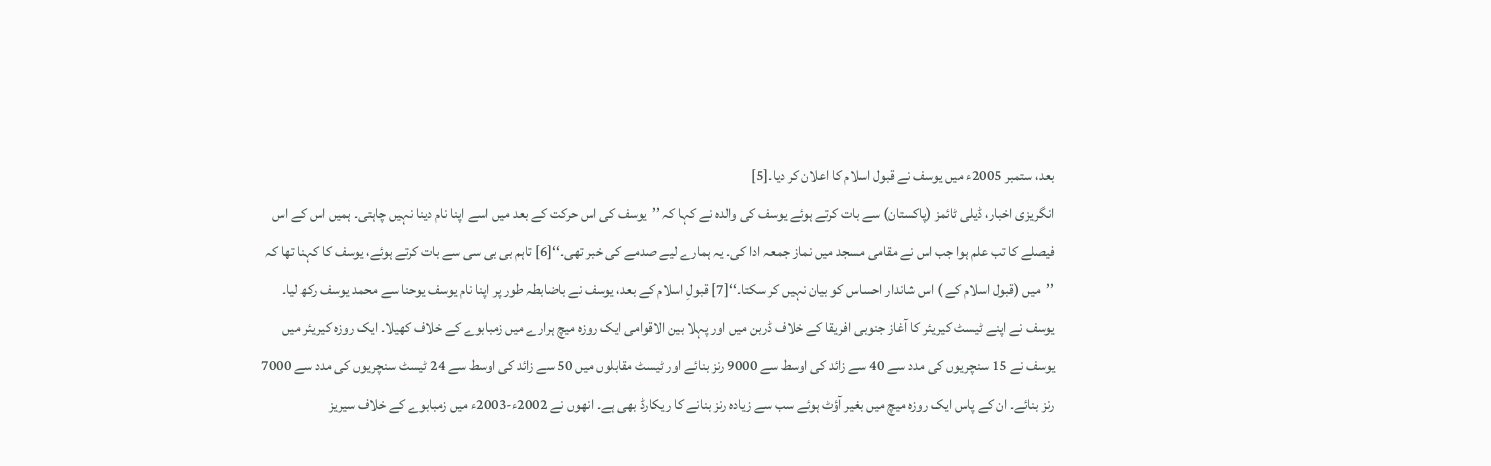بعد، ستمبر 2005ء میں یوسف نے قبول اسلام کا اعلان کر دیا۔[5]
انگریزی اخبار، ڈیلی ٹائمز (پاکستان) سے بات کرتے ہوئے یوسف کی والدہ نے کہا کہ ’’یوسف کی اس حرکت کے بعد میں اسے اپنا نام دینا نہیں چاہتی۔ ہمیں اس کے اس فیصلے کا تب علم ہوا جب اس نے مقامی مسجد میں نماز جمعہ ادا کی۔ یہ ہمارے لیے صدمے کی خبر تھی۔‘‘[6] تاہم بی بی سی سے بات کرتے ہوئے، یوسف کا کہنا تھا کہ ’’میں (قبول اسلام کے ) اس شاندار احساس کو بیان نہیں کر سکتا۔‘‘[7] قبولِ اسلام کے بعد، یوسف نے باضابطہ طور پر اپنا نام یوسف یوحنا سے محمد یوسف رکھ لیا۔
یوسف نے اپنے ٹیسٹ کیریئر کا آغاز جنوبی افریقا کے خلاف ڈربن میں اور پہلا بین الاقوامی ایک روزہ میچ ہرارے میں زمبابوے کے خلاف کھیلا۔ ایک روزہ کیریئر میں یوسف نے 15 سنچریوں کی مدد سے 40 سے زائد کی اوسط سے 9000 رنز بنائے اور ٹیسٹ مقابلوں میں 50 سے زائد کی اوسط سے 24 ٹیسٹ سنچریوں کی مدد سے 7000 رنز بنائے۔ ان کے پاس ایک روزہ میچ میں بغیر آؤٹ ہوئے سب سے زیادہ رنز بنانے کا ریکارڈ بھی ہے۔ انھوں نے 2002ء-2003ء میں زمبابوے کے خلاف سیریز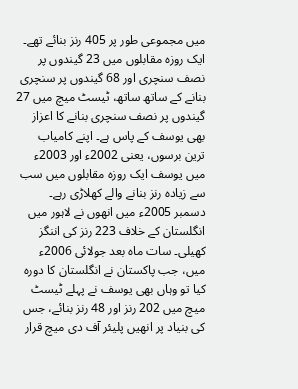میں مجموعی طور پر 405 رنز بنائے تھے۔ ایک روزہ مقابلوں میں 23 گیندوں پر نصف سنچری اور 68 گیندوں پر سنچری بنانے کے ساتھ ساتھ، ٹیسٹ میچ میں 27 گیندوں پر نصف سنچری بنانے کا اعزاز بھی یوسف کے پاس ہے۔ اپنے کامیاب ترین برسوں، یعنی 2002ء اور 2003ء میں یوسف ایک روزہ مقابلوں میں سب سے زیادہ رنز بنانے والے کھلاڑی رہے۔ دسمبر 2005ء میں انھوں نے لاہور میں انگلستان کے خلاف 223 رنز کی اننگز کھیلی۔ سات ماہ بعد جولائی 2006ء میں، جب پاکستان نے انگلستان کا دورہ کیا تو وہاں بھی یوسف نے پہلے ٹیسٹ میچ میں 202 رنز اور 48 رنز بنائے، جس کی بنیاد پر انھیں پلیئر آف دی میچ قرار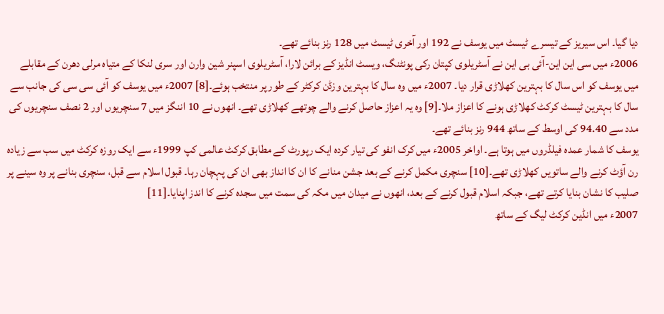دیا گیا۔ اس سیریز کے تیسرے ٹیسٹ میں یوسف نے 192 اور آخری ٹیسٹ میں 128 رنز بنائے تھے۔
2006ء میں سی این این-آئی بی این نے آسٹریلوی کپتان رکی پونٹنگ، ویسٹ انڈیز کے برائن لارا، آسٹریلوی اسپنر شین وارن اور سری لنکا کے متیاہ مرلی دھرن کے مقابلے میں یوسف کو اس سال کا بہترین کھلاڑی قرار دیا۔ 2007ء میں وہ سال کا بہترین وزڈن کرکٹر کے طور پر منتخب ہوئے۔[8] 2007ء میں یوسف کو آئی سی سی کی جانب سے سال کا بہترین ٹیسٹ کرکٹ کھلاڑی ہونے کا اعزاز ملا۔[9] وہ یہ اعزاز حاصل کرنے والے چوتھے کھلاڑی تھے۔ انھوں نے 10 اننگز میں 7 سنچریوں اور 2 نصف سنچریوں کی مدد سے 94.40 کی اوسط کے ساتھ 944 رنز بنائے تھے۔
یوسف کا شمار عمدہ فیلڈروں میں ہوتا ہے۔ اواخر 2005ء میں کرک انفو کی تیار کردہ ایک رپورٹ کے مطابق کرکٹ عالمی کپ 1999ء سے ایک روزہ کرکٹ میں سب سے زیادہ رن آؤٹ کرنے والے ساتویں کھلاڑی تھے۔[10] سنچری مکمل کرنے کے بعد جشن منانے کا ان کا انداز بھی ان کی پہچان رہا۔ قبول اسلام سے قبل، سنچری بنانے پر وہ سینے پر صلیب کا نشان بنایا کرتے تھے، جبکہ اسلام قبول کرنے کے بعد، انھوں نے میدان میں مکہ کی سمت میں سجدہ کرنے کا اندز اپنایا۔[11]
2007ء میں انڈین کرکٹ لیگ کے ساتھ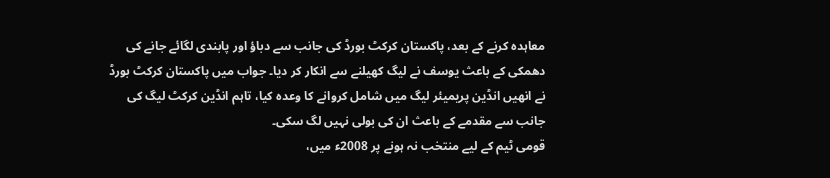معاہدہ کرنے کے بعد، پاکستان کرکٹ بورڈ کی جانب سے دباؤ اور پابندی لگائے جانے کی دھمکی کے باعث یوسف نے لیگ کھیلنے سے انکار کر دیا۔ جواب میں پاکستان کرکٹ بورڈ نے انھیں انڈین پریمیئر لیگ میں شامل کروانے کا وعدہ کیا، تاہم انڈین کرکٹ لیگ کی جانب سے مقدمے کے باعث ان کی بولی نہیں لگ سکی۔
قومی ٹیم کے لیے منتخب نہ ہونے پر 2008ء میں،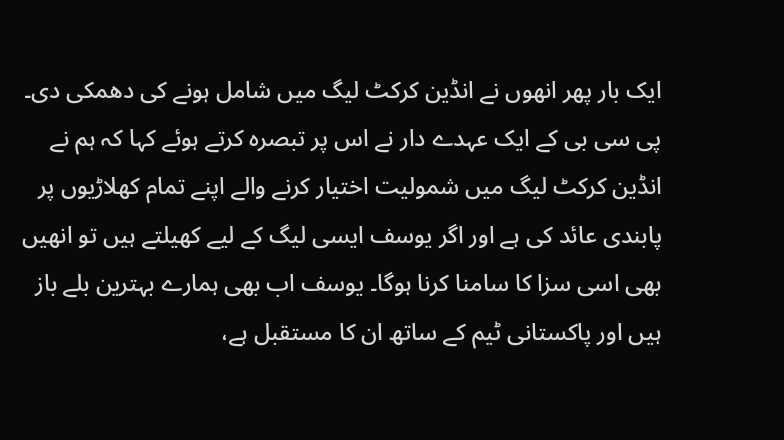ایک بار پھر انھوں نے انڈین کرکٹ لیگ میں شامل ہونے کی دھمکی دی۔ پی سی بی کے ایک عہدے دار نے اس پر تبصرہ کرتے ہوئے کہا کہ ہم نے انڈین کرکٹ لیگ میں شمولیت اختیار کرنے والے اپنے تمام کھلاڑیوں پر پابندی عائد کی ہے اور اگر یوسف ایسی لیگ کے لیے کھیلتے ہیں تو انھیں بھی اسی سزا کا سامنا کرنا ہوگا۔ یوسف اب بھی ہمارے بہترین بلے باز ہیں اور پاکستانی ٹیم کے ساتھ ان کا مستقبل ہے،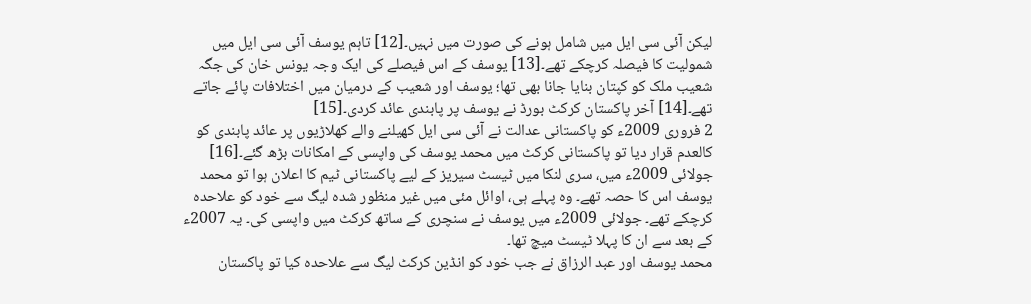لیکن آئی سی ایل میں شامل ہونے کی صورت میں نہیں۔[12] تاہم یوسف آئی سی ایل میں شمولیت کا فیصلہ کرچکے تھے۔[13] یوسف کے اس فیصلے کی ایک وجہ یونس خان کی جگہ شعیب ملک کو کپتان بنایا جانا بھی تھا؛ یوسف اور شعیب کے درمیان میں اختلافات پائے جاتے تھے۔[14] آخر پاکستان کرکٹ بورڈ نے یوسف پر پابندی عائد کردی۔[15]
2 فروری 2009ء کو پاکستانی عدالت نے آئی سی ایل کھیلنے والے کھلاڑیوں پر عائد پابندی کو کالعدم قرار دیا تو پاکستانی کرکٹ میں محمد یوسف کی واپسی کے امکانات بڑھ گئے۔[16] جولائی 2009ء میں، سری لنکا میں ٹیسٹ سیریز کے لیے پاکستانی ٹیم کا اعلان ہوا تو محمد یوسف اس کا حصہ تھے۔ وہ پہلے ہی، اوائل مئی میں غیر منظور شدہ لیگ سے خود کو علاحدہ کرچکے تھے۔ جولائی 2009ء میں یوسف نے سنچری کے ساتھ کرکٹ میں واپسی کی۔ یہ 2007ء کے بعد سے ان کا پہلا ٹیسٹ میچ تھا۔
محمد یوسف اور عبد الرزاق نے جب خود کو انڈین کرکٹ لیگ سے علاحدہ کیا تو پاکستان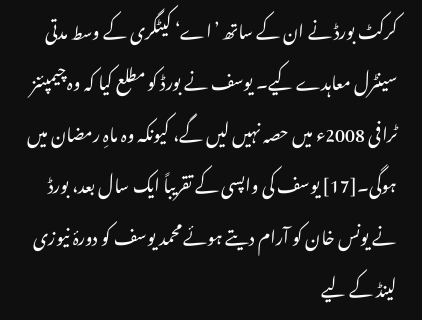کرکٹ بورڈ نے ان کے ساتھ ’اے‘ کیٹگری کے وسط مدتی سینٹرل معاہدے کیے۔ یوسف نے بورڈ کو مطلع کیا کہ وہ چیمپئنز ٹرافی 2008ء میں حصہ نہیں لیں گے، کیونکہ وہ ماہِ رمضان میں ہوگی۔[17] یوسف کی واپسی کے تقریباً ایک سال بعد، بورڈ نے یونس خان کو آرام دیتے ہوئے محمد یوسف کو دورۂ نیوزی لینڈ کے لیے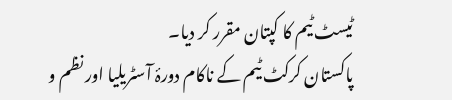ٹیسٹ ٹیم کا کپتان مقرر کر دیا۔
پاکستان کرکٹ ٹیم کے ناکام دورۂ آسٹریلیا اور نظم و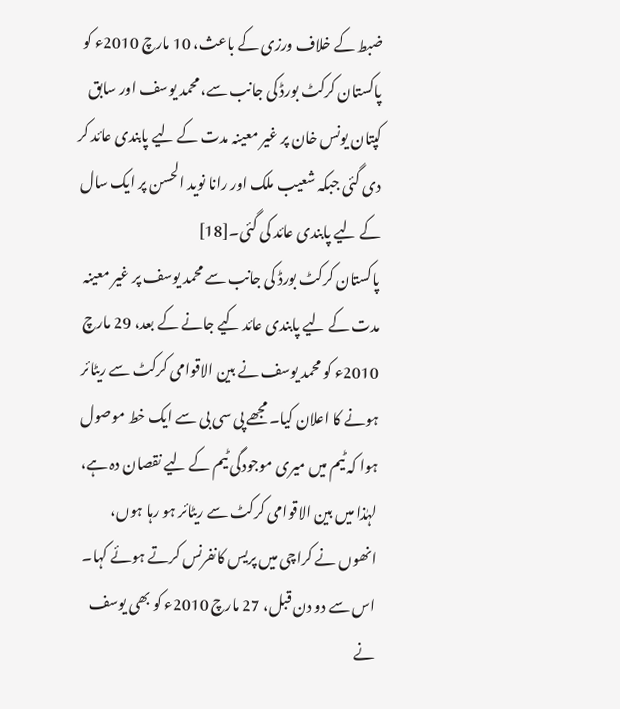ضبط کے خلاف ورزی کے باعث، 10 مارچ 2010ء کو پاکستان کرکٹ بورڈ کی جانب سے، محمد یوسف اور سابق کپتان یونس خان پر غیر معینہ مدت کے لیے پابندی عائد کر دی گئی جبکہ شعیب ملک اور رانا نوید الحسن پر ایک سال کے لیے پابندی عائد کی گئی۔[18]
پاکستان کرکٹ بورڈ کی جانب سے محمد یوسف پر غیر معینہ مدت کے لیے پابندی عائد کیے جانے کے بعد، 29 مارچ 2010ء کو محمد یوسف نے بین الاقوامی کرکٹ سے ریٹائر ہونے کا اعلان کیا۔ مجھے پی سی بی سے ایک خط موصول ہوا کہ ٹیم میں میری موجودگی ٹیم کے لیے نقصان دہ ہے، لہٰذا میں بین الاقوامی کرکٹ سے ریٹائر ہو رہا ہوں، انھوں نے کراچی میں پریس کانفرنس کرتے ہوئے کہا۔ اس سے دو دن قبل، 27 مارچ 2010ء کو بھی یوسف نے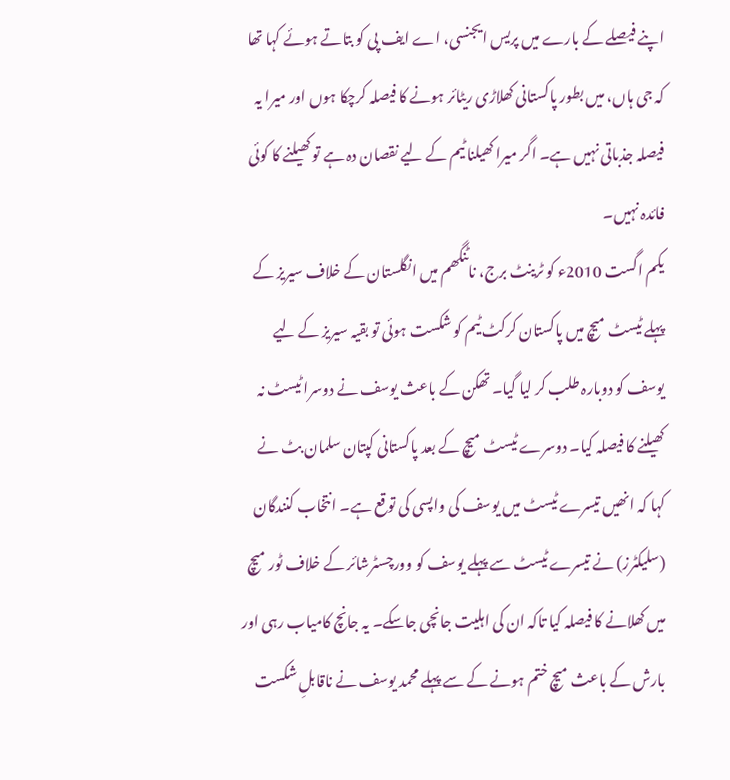اپنے فیصلے کے بارے میں پریس ایجنسی، اے ایف پی کو بتاتے ہوئے کہا تھا کہ جی ہاں، میں بطور پاکستانی کھلاڑی ریٹائر ہونے کا فیصلہ کرچکا ہوں اور میرا یہ فیصلہ جذباتی نہیں ہے۔ اگر میرا کھیلنا ٹیم کے لیے نقصان دہ ہے تو کھیلنے کا کوئی فائدہ نہیں۔
یکم اگست 2010ء کو ٹرینٹ برج، ناٹنگھم میں انگلستان کے خلاف سیریز کے پہلے ٹیسٹ میچ میں پاکستان کرکٹ ٹیم کو شکست ہوئی تو بقیہ سیریز کے لیے یوسف کو دوبارہ طلب کر لیا گیا۔ تھکن کے باعث یوسف نے دوسرا ٹیسٹ نہ کھیلنے کا فیصلہ کیا۔ دوسرے ٹیسٹ میچ کے بعد پاکستانی کپتان سلمان بٹ نے کہا کہ انھیں تیسرے ٹیسٹ میں یوسف کی واپسی کی توقع ہے۔ انتخاب کنندگان (سلیکٹرز) نے تیسرے ٹیسٹ سے پہلے یوسف کو وورچسٹرشائر کے خلاف ٹور میچ میں کھلانے کا فیصلہ کیا تاکہ ان کی اہلیت جانچی جاسکے۔ یہ جانچ کامیاب رہی اور بارش کے باعث میچ ختم ہونے کے سے پہلے محمد یوسف نے ناقابلِ شکست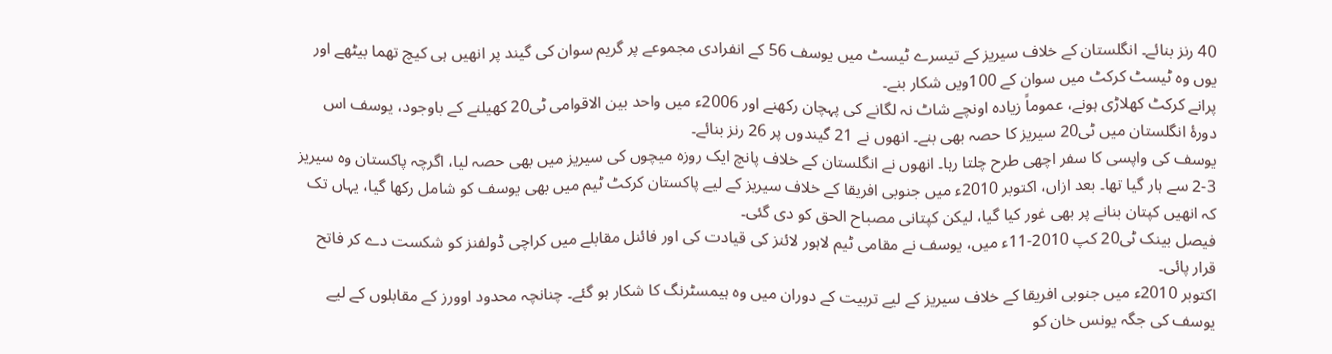40 رنز بنائے۔ انگلستان کے خلاف سیریز کے تیسرے ٹیسٹ میں یوسف 56 کے انفرادی مجموعے پر گریم سوان کی گیند پر انھیں ہی کیچ تھما بیٹھے اور یوں وہ ٹیسٹ کرکٹ میں سوان کے 100ویں شکار بنے۔
پرانے کرکٹ کھلاڑی ہونے، عموماً زیادہ اونچے شاٹ نہ لگانے کی پہچان رکھنے اور 2006ء میں واحد بین الاقوامی ٹی20 کھیلنے کے باوجود، یوسف اس دورۂ انگلستان میں ٹی20 سیریز کا حصہ بھی بنے۔ انھوں نے 21 گیندوں پر 26 رنز بنائے۔
یوسف کی واپسی کا سفر اچھی طرح چلتا رہا۔ انھوں نے انگلستان کے خلاف پانچ ایک روزہ میچوں کی سیریز میں بھی حصہ لیا، اگرچہ پاکستان وہ سیریز 3-2 سے ہار گیا تھا۔ بعد ازاں، اکتوبر 2010ء میں جنوبی افریقا کے خلاف سیریز کے لیے پاکستان کرکٹ ٹیم میں بھی یوسف کو شامل رکھا گیا، یہاں تک کہ انھیں کپتان بنانے پر بھی غور کیا گیا، لیکن کپتانی مصباح الحق کو دی گئی۔
فیصل بینک ٹی20 کپ 2010-11ء میں، یوسف نے مقامی ٹیم لاہور لائنز کی قیادت کی اور فائنل مقابلے میں کراچی ڈولفنز کو شکست دے کر فاتح قرار پائی۔
اکتوبر 2010ء میں جنوبی افریقا کے خلاف سیریز کے لیے تربیت کے دوران میں وہ ہیمسٹرنگ کا شکار ہو گئے۔ چنانچہ محدود اوورز کے مقابلوں کے لیے یوسف کی جگہ یونس خان کو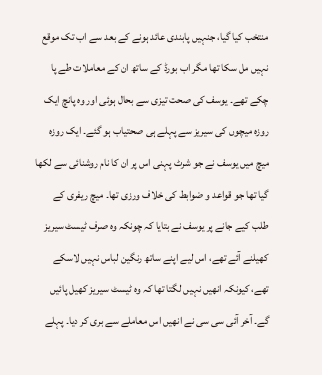منتخب کیا گیا، جنہیں پابندی عائد ہونے کے بعد سے اب تک موقع نہیں مل سکا تھا مگر اب بورڈ کے ساتھ ان کے معاملات طے پا چکے تھے۔ یوسف کی صحت تیزی سے بحال ہوئی اور وہ پانچ ایک روزہ میچوں کی سیریز سے پہلے ہی صحتیاب ہو گئے۔ ایک روزہ میچ میں یوسف نے جو شرٹ پہنی اس پر ان کا نام روشنائی سے لکھا گیا تھا جو قواعد و ضوابط کی خلاف ورزی تھا۔ میچ ریفری کے طلب کیے جانے پر یوسف نے بتایا کہ چونکہ وہ صرف ٹیسٹ سیریز کھیلنے آئے تھے، اس لیے اپنے ساتھ رنگین لباس نہیں لاسکے تھے، کیونکہ انھیں نہیں لگتا تھا کہ وہ ٹیسٹ سیریز کھیل پائیں گے۔ آخر آئی سی سی نے انھیں اس معاملے سے بری کر دیا۔ پہلے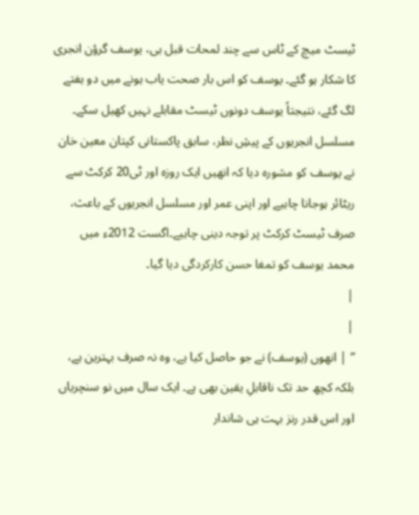ٹیسٹ میچ کے ٹاس سے چند لمحات قبل ہی، یوسف گرؤن انجری کا شکار ہو گئے۔ یوسف کو اس بار صحت یاب ہونے میں دو ہفتے لگ گئے، نتیجتاً یوسف دونوں ٹیسٹ مقابلے نہیں کھیل سکے۔ مسلسل انجریوں کے پیشِ نظر، سابق پاکستانی کپتان معین خان نے یوسف کو مشورہ دیا کہ انھیں ایک روزہ اور ٹی20 کرکٹ سے ریٹائر ہوجانا چاہیے اور اپنی عمر اور مسلسل انجریوں کے باعث، صرف ٹیسٹ کرکٹ پر توجہ دینی چاہیے۔اگست 2012ء میں محمد یوسف کو تمغا حسن کارکردگی دیا گیا۔
|
|
” | انھوں (یوسف) نے جو حاصل کیا ہے، وہ نہ صرف بہترین ہے، بلکہ کچھ حد تک ناقابلِ یقین بھی ہے۔ ایک سال میں نو سنچریاں اور اس قدر رنز بہت ہی شاندار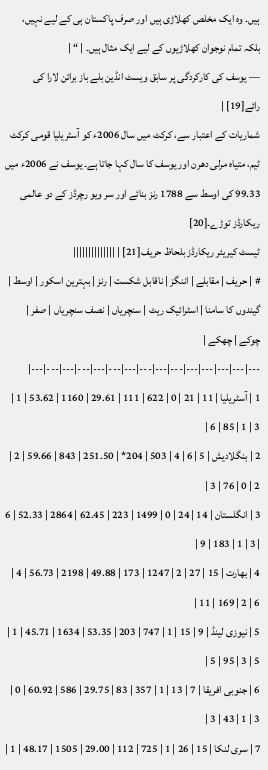ہیں۔ وہ ایک مخلص کھلاڑی ہیں اور صرف پاکستان ہی کے لیے نہیں، بلکہ تمام نوجوان کھلاڑیوں کے لیے ایک مثال ہیں۔ | “ |
— یوسف کی کارکردگی پر سابق ویسٹ انڈین بلے باز برائن لارا کی رائے[19] |
شماریات کے اعتبار سے، کرکٹ میں سال 2006ء کو آسٹریلیا قومی کرکٹ ٹیم، متیاہ مرلی دھرن اور یوسف کا سال کہا جاتا ہے۔ یوسف نے 2006ء میں 99.33 کی اوسط سے 1788 رنز بنائے اور سر ویو رچرڈز کے دو عالمی ریکارڈز توڑے۔[20]
ٹیسٹ کیریئر ریکارڈز بلحاظ حریف[21] | ||||||||||||||
# | حریف | مقابلے | اننگز | ناقابل شکست | رنز | بہترین اسکور | اوسط | گیندوں کا سامنا | اسٹرائیک ریٹ | سنچریاں | نصف سنچریاں | صفر | چوکے | چھکے |
---|---|---|---|---|---|---|---|---|---|---|---|---|---|---|
1 | آسٹریلیا | 11 | 21 | 0 | 622 | 111 | 29.61 | 1160 | 53.62 | 1 | 3 | 1 | 85 | 6 |
2 | بنگلادیش | 5 | 6 | 4 | 503 | 204* | 251.50 | 843 | 59.66 | 2 | 2 | 0 | 76 | 3 |
3 | انگلستان | 14 | 24 | 0 | 1499 | 223 | 62.45 | 2864 | 52.33 | 6 | 3 | 1 | 183 | 9 |
4 | بھارت | 15 | 27 | 2 | 1247 | 173 | 49.88 | 2198 | 56.73 | 4 | 6 | 2 | 169 | 11 |
5 | نیوزی لینڈ | 9 | 15 | 1 | 747 | 203 | 53.35 | 1634 | 45.71 | 1 | 5 | 3 | 95 | 5 |
6 | جنوبی افریقا | 7 | 13 | 1 | 357 | 83 | 29.75 | 586 | 60.92 | 0 | 3 | 1 | 43 | 3 |
7 | سری لنکا | 15 | 26 | 1 | 725 | 112 | 29.00 | 1505 | 48.17 | 1 |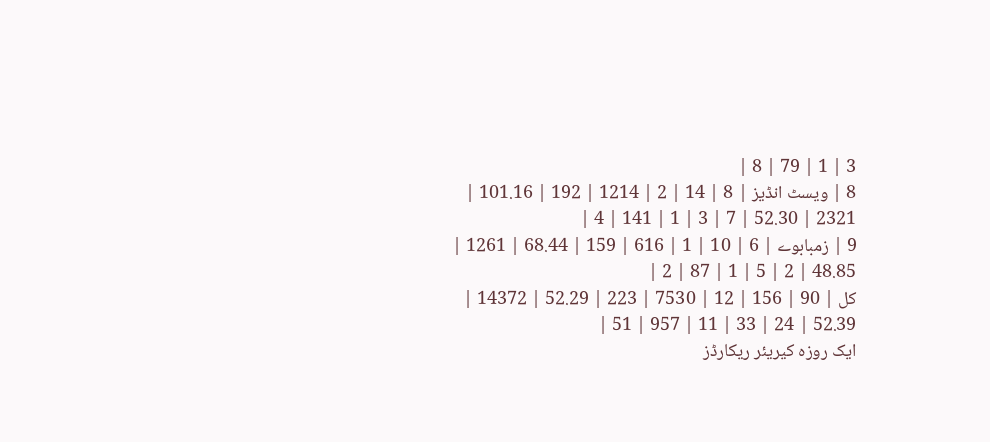3 | 1 | 79 | 8 |
8 | ویسٹ انڈیز | 8 | 14 | 2 | 1214 | 192 | 101.16 | 2321 | 52.30 | 7 | 3 | 1 | 141 | 4 |
9 | زمبابوے | 6 | 10 | 1 | 616 | 159 | 68.44 | 1261 | 48.85 | 2 | 5 | 1 | 87 | 2 |
کل | 90 | 156 | 12 | 7530 | 223 | 52.29 | 14372 | 52.39 | 24 | 33 | 11 | 957 | 51 |
ایک روزہ کیریئر ریکارڈز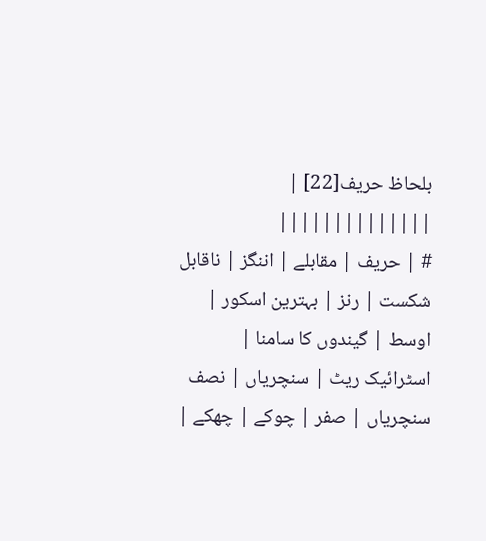بلحاظ حریف[22] | ||||||||||||||
# | حریف | مقابلے | اننگز | ناقابل شکست | رنز | بہترین اسکور | اوسط | گیندوں کا سامنا | اسٹرائیک ریٹ | سنچریاں | نصف سنچریاں | صفر | چوکے | چھکے |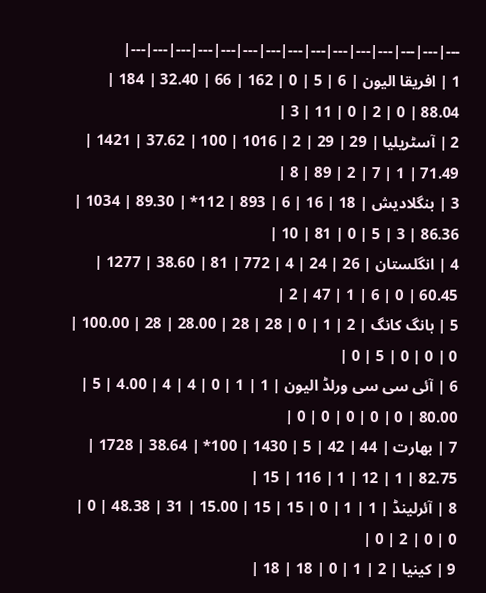---|---|---|---|---|---|---|---|---|---|---|---|---|---|---|
1 | افریقا الیون | 6 | 5 | 0 | 162 | 66 | 32.40 | 184 | 88.04 | 0 | 2 | 0 | 11 | 3 |
2 | آسٹریلیا | 29 | 29 | 2 | 1016 | 100 | 37.62 | 1421 | 71.49 | 1 | 7 | 2 | 89 | 8 |
3 | بنگلادیش | 18 | 16 | 6 | 893 | 112* | 89.30 | 1034 | 86.36 | 3 | 5 | 0 | 81 | 10 |
4 | انگلستان | 26 | 24 | 4 | 772 | 81 | 38.60 | 1277 | 60.45 | 0 | 6 | 1 | 47 | 2 |
5 | ہانگ کانگ | 2 | 1 | 0 | 28 | 28 | 28.00 | 28 | 100.00 | 0 | 0 | 0 | 5 | 0 |
6 | آئی سی سی ورلڈ الیون | 1 | 1 | 0 | 4 | 4 | 4.00 | 5 | 80.00 | 0 | 0 | 0 | 0 | 0 |
7 | بھارت | 44 | 42 | 5 | 1430 | 100* | 38.64 | 1728 | 82.75 | 1 | 12 | 1 | 116 | 15 |
8 | آئرلینڈ | 1 | 1 | 0 | 15 | 15 | 15.00 | 31 | 48.38 | 0 | 0 | 0 | 2 | 0 |
9 | کینیا | 2 | 1 | 0 | 18 | 18 |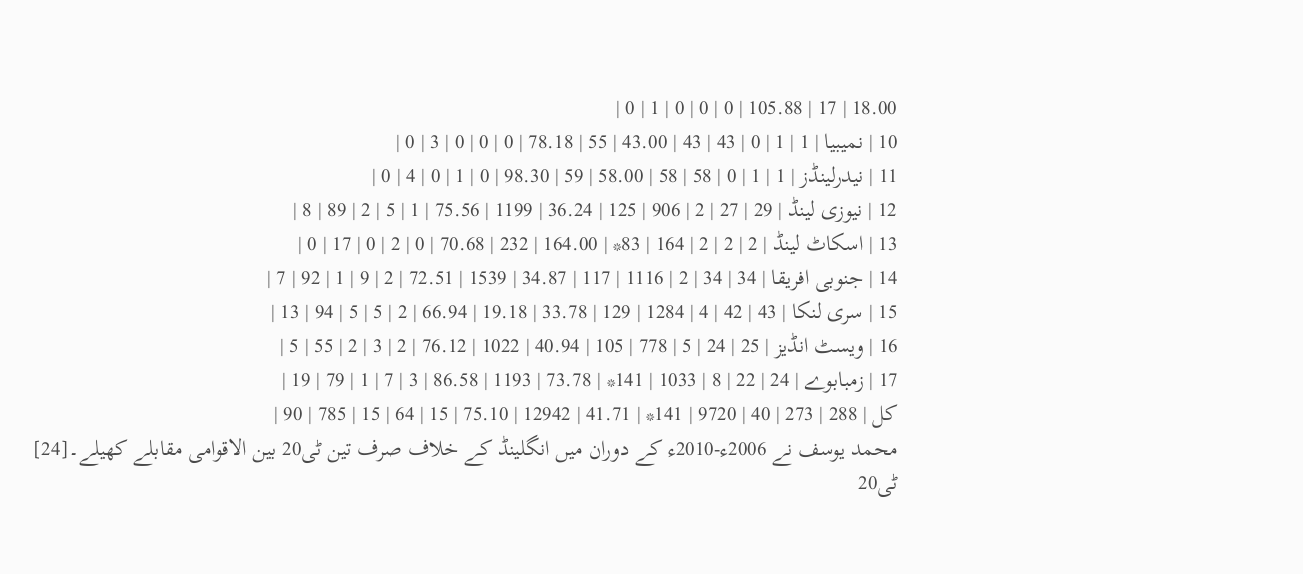18.00 | 17 | 105.88 | 0 | 0 | 0 | 1 | 0 |
10 | نمیبیا | 1 | 1 | 0 | 43 | 43 | 43.00 | 55 | 78.18 | 0 | 0 | 0 | 3 | 0 |
11 | نیدرلینڈز | 1 | 1 | 0 | 58 | 58 | 58.00 | 59 | 98.30 | 0 | 1 | 0 | 4 | 0 |
12 | نیوزی لینڈ | 29 | 27 | 2 | 906 | 125 | 36.24 | 1199 | 75.56 | 1 | 5 | 2 | 89 | 8 |
13 | اسکاٹ لینڈ | 2 | 2 | 2 | 164 | 83* | 164.00 | 232 | 70.68 | 0 | 2 | 0 | 17 | 0 |
14 | جنوبی افریقا | 34 | 34 | 2 | 1116 | 117 | 34.87 | 1539 | 72.51 | 2 | 9 | 1 | 92 | 7 |
15 | سری لنکا | 43 | 42 | 4 | 1284 | 129 | 33.78 | 19.18 | 66.94 | 2 | 5 | 5 | 94 | 13 |
16 | ویسٹ انڈیز | 25 | 24 | 5 | 778 | 105 | 40.94 | 1022 | 76.12 | 2 | 3 | 2 | 55 | 5 |
17 | زمبابوے | 24 | 22 | 8 | 1033 | 141* | 73.78 | 1193 | 86.58 | 3 | 7 | 1 | 79 | 19 |
کل | 288 | 273 | 40 | 9720 | 141* | 41.71 | 12942 | 75.10 | 15 | 64 | 15 | 785 | 90 |
محمد یوسف نے 2006ء-2010ء کے دوران میں انگلینڈ کے خلاف صرف تین ٹی20 بین الاقوامی مقابلے کھیلے۔[24]
ٹی20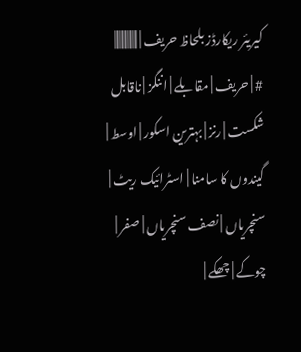کیریئر ریکارڈز بلحاظ حریف | ||||||||||||||
# | حریف | مقابلے | اننگز | ناقابل شکست | رنز | بہترین اسکور | اوسط | گیندوں کا سامنا | اسٹرائیک ریٹ | سنچریاں | نصف سنچریاں | صفر | چوکے | چھکے |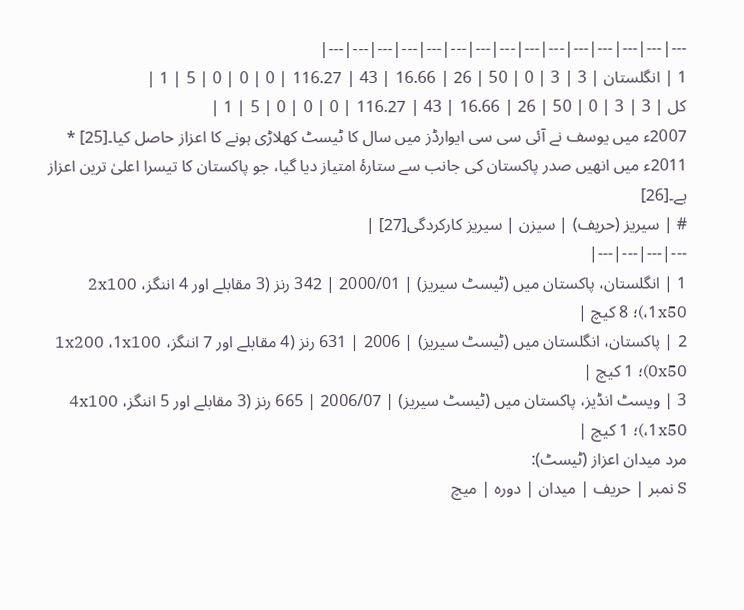---|---|---|---|---|---|---|---|---|---|---|---|---|---|---|
1 | انگلستان | 3 | 3 | 0 | 50 | 26 | 16.66 | 43 | 116.27 | 0 | 0 | 0 | 5 | 1 |
کل | 3 | 3 | 0 | 50 | 26 | 16.66 | 43 | 116.27 | 0 | 0 | 0 | 5 | 1 |
2007ء میں یوسف نے آئی سی سی ایوارڈز میں سال کا ٹیسٹ کھلاڑی ہونے کا اعزاز حاصل کیا۔[25] * 2011ء میں انھیں صدر پاکستان کی جانب سے ستارۂ امتیاز دیا گیا، جو پاکستان کا تیسرا اعلیٰ ترین اعزاز ہے۔[26]
# | سیریز (حریف) | سیزن | سیریز کارکردگی[27] |
---|---|---|---|
1 | انگلستان، پاکستان میں (ٹیسٹ سیریز) | 2000/01 | 342 رنز (3 مقابلے اور 4 اننگز، 2x100 ،1x50)؛ 8 کیچ |
2 | پاکستان، انگلستان میں (ٹیسٹ سیریز) | 2006 | 631 رنز (4 مقابلے اور 7 اننگز، 1x200 ،1x100 0x50)؛ 1 کیچ |
3 | ویسٹ انڈیز، پاکستان میں (ٹیسٹ سیریز) | 2006/07 | 665 رنز (3 مقابلے اور 5 اننگز، 4x100 ،1x50)؛ 1 کیچ |
مرد میدان اعزاز (ٹیسٹ):
S نمبر | حریف | میدان | دورہ | میچ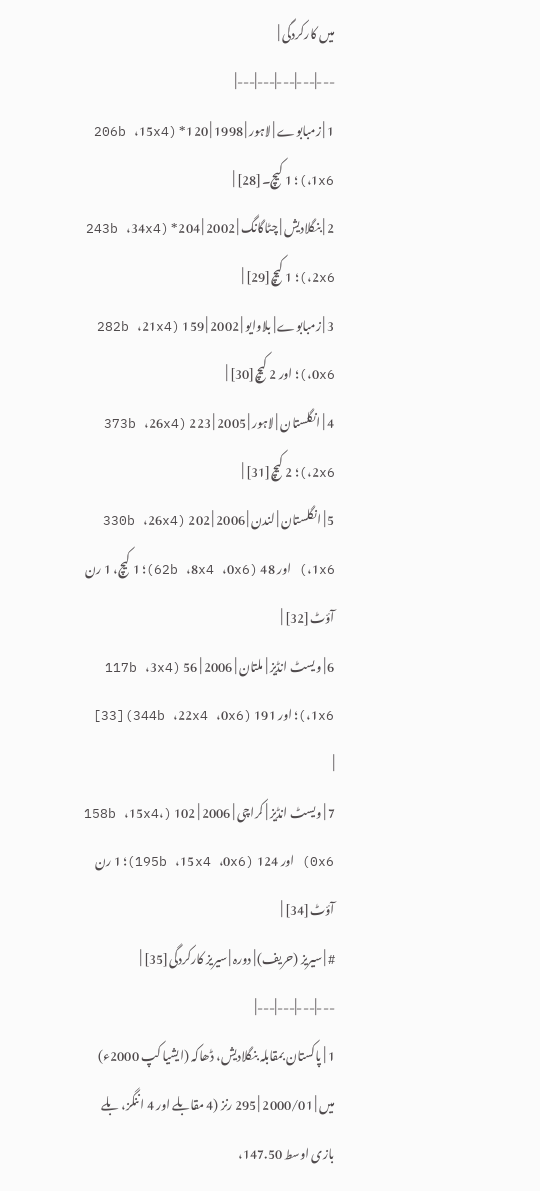میں کارکردگی |
---|---|---|---|---|
1 | زمبابوے | لاہور | 1998 | 120* (206b ،15x4 ،1x6)؛ 1 کیچ۔[28] |
2 | بنگلادیش | چٹاگانگ | 2002 | 204* (243b ،34x4 ،2x6)؛ 1 کیچ[29] |
3 | زمبابوے | بلاوایو | 2002 | 159 (282b ،21x4 ،0x6)؛ اور 2 کیچ[30] |
4 | انگلستان | لاہور | 2005 | 223 (373b ،26x4 ،2x6)؛ 2 کیچ[31] |
5 | انگلستان | لندن | 2006 | 202 (330b ،26x4 ،1x6) اور 48 (62b ،8x4 ،0x6)؛ 1 کیچ، 1 رن آؤٹ[32] |
6 | ویسٹ انڈیز | ملتان | 2006 | 56 (117b ،3x4 ،1x6)؛ اور 191 (344b ،22x4 ،0x6)[33] |
7 | ویسٹ انڈیز | کراچی | 2006 | 102 (158b ،15x4، 0x6) اور 124 (195b ،15x4 ،0x6)؛ 1 رن آؤٹ[34] |
# | سیریز (حریف) | دورہ | سیریز کارکردگی[35] |
---|---|---|---|
1 | پاکستان بمقابلہ بنگلادیش، ڈھاکہ (ایشیا کپ 2000ء) میں | 2000/01 | 295 رنز (4 مقابلے اور 4 اننگز، بلے بازی اوسط 147.50،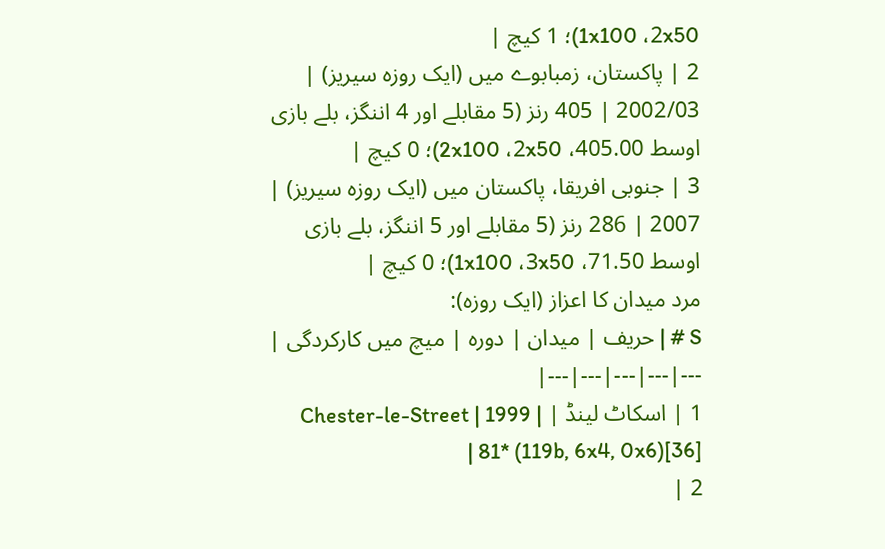1x100 ،2x50)؛ 1 کیچ |
2 | پاکستان، زمبابوے میں (ایک روزہ سیریز) | 2002/03 | 405 رنز (5 مقابلے اور 4 اننگز، بلے بازی اوسط 405.00، 2x100 ،2x50)؛ 0 کیچ |
3 | جنوبی افریقا، پاکستان میں (ایک روزہ سیریز) | 2007 | 286 رنز (5 مقابلے اور 5 اننگز، بلے بازی اوسط 71.50، 1x100 ،3x50)؛ 0 کیچ |
مرد میدان کا اعزاز (ایک روزہ):
S # | حریف | میدان | دورہ | میچ میں کارکردگی |
---|---|---|---|---|
1 | اسکاٹ لینڈ | Chester-le-Street | 1999 | 81* (119b, 6x4, 0x6)[36] |
2 |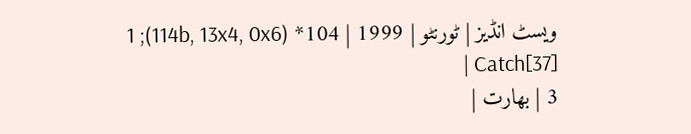ویسٹ انڈیز | ٹورنٹو | 1999 | 104* (114b, 13x4, 0x6); 1 Catch[37] |
3 | بھارت |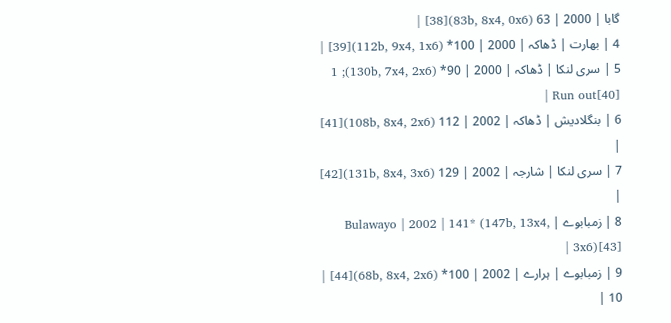گابا | 2000 | 63 (83b, 8x4, 0x6)[38] |
4 | بھارت | ڈھاکہ | 2000 | 100* (112b, 9x4, 1x6)[39] |
5 | سری لنکا | ڈھاکہ | 2000 | 90* (130b, 7x4, 2x6); 1 Run out[40] |
6 | بنگلادیش | ڈھاکہ | 2002 | 112 (108b, 8x4, 2x6)[41] |
7 | سری لنکا | شارجہ | 2002 | 129 (131b, 8x4, 3x6)[42] |
8 | زمبابوے | Bulawayo | 2002 | 141* (147b, 13x4, 3x6)[43] |
9 | زمبابوے | ہرارے | 2002 | 100* (68b, 8x4, 2x6)[44] |
10 |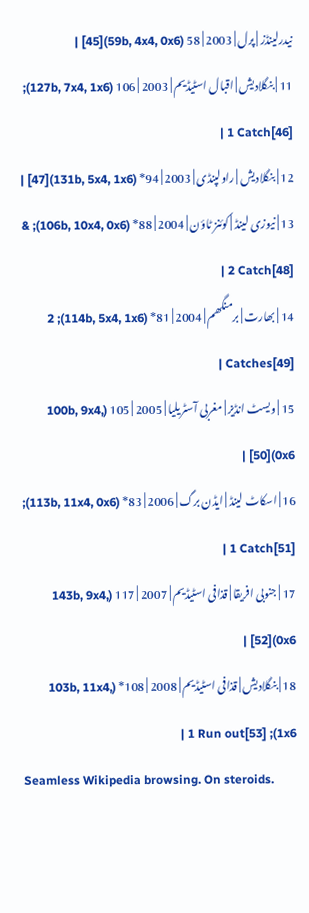نیدرلینڈز | پرل | 2003 | 58 (59b, 4x4, 0x6)[45] |
11 | بنگلادیش | اقبال اسٹیڈیم | 2003 | 106 (127b, 7x4, 1x6); 1 Catch[46] |
12 | بنگلادیش | راولپنڈی | 2003 | 94* (131b, 5x4, 1x6)[47] |
13 | نیوزی لینڈ | کوئنز ٹاؤن | 2004 | 88* (106b, 10x4, 0x6); & 2 Catch[48] |
14 | بھارت | برمنگھم | 2004 | 81* (114b, 5x4, 1x6); 2 Catches[49] |
15 | ویسٹ انڈیز | مغربی آسٹریلیا | 2005 | 105 (100b, 9x4, 0x6)[50] |
16 | اسکاٹ لینڈ | ایڈن برگ | 2006 | 83* (113b, 11x4, 0x6); 1 Catch[51] |
17 | جنوبی افریقا | قذافی اسٹیڈیم | 2007 | 117 (143b, 9x4, 0x6)[52] |
18 | بنگلادیش | قذافی اسٹیڈیم | 2008 | 108* (103b, 11x4, 1x6); 1 Run out[53] |
Seamless Wikipedia browsing. On steroids.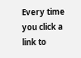Every time you click a link to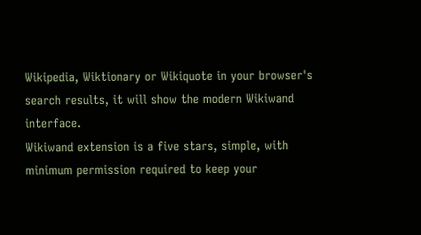Wikipedia, Wiktionary or Wikiquote in your browser's search results, it will show the modern Wikiwand interface.
Wikiwand extension is a five stars, simple, with minimum permission required to keep your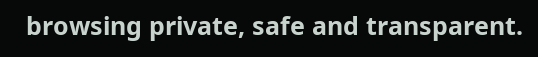browsing private, safe and transparent.